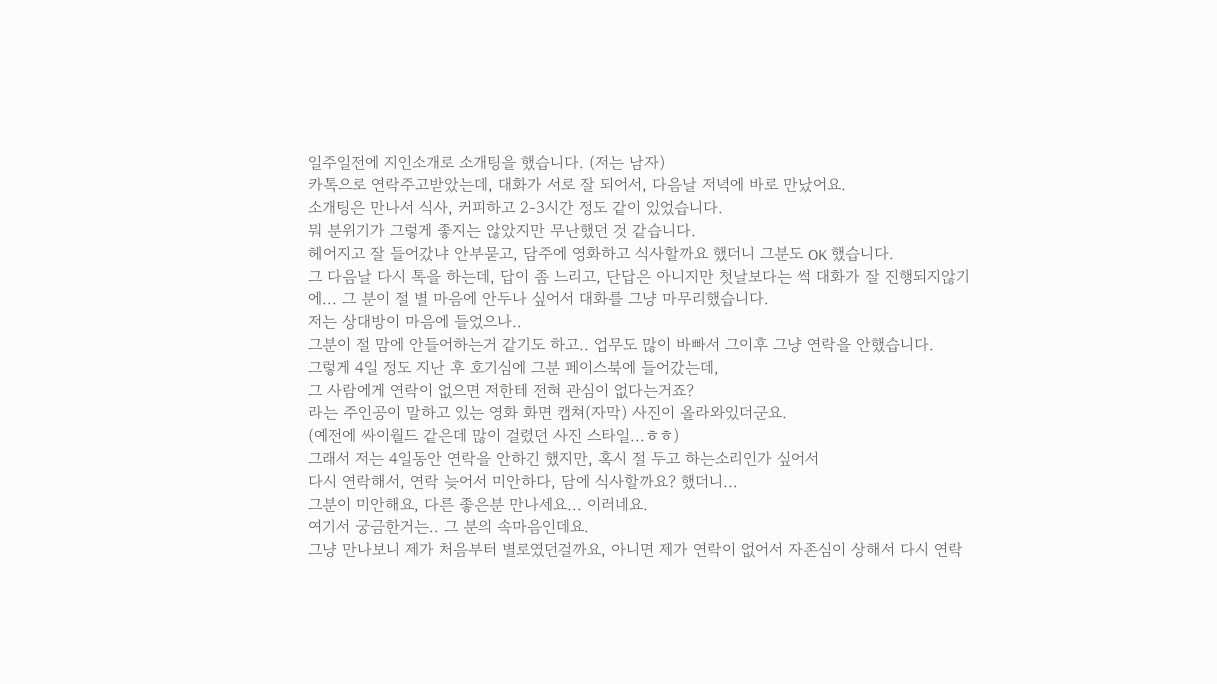일주일전에 지인소개로 소개팅을 했습니다. (저는 남자)
카톡으로 연락주고받았는데, 대화가 서로 잘 되어서, 다음날 저녁에 바로 만났어요.
소개팅은 만나서 식사, 커피하고 2-3시간 정도 같이 있었습니다.
뭐 분위기가 그렇게 좋지는 않았지만 무난했던 것 같습니다.
헤어지고 잘 들어갔냐 안부묻고, 담주에 영화하고 식사할까요 했더니 그분도 OK 했습니다.
그 다음날 다시 톡을 하는데, 답이 좀 느리고, 단답은 아니지만 첫날보다는 썩 대화가 잘 진행되지않기에... 그 분이 절 별 마음에 안두나 싶어서 대화를 그냥 마무리했습니다.
저는 상대방이 마음에 들었으나..
그분이 절 맘에 안들어하는거 같기도 하고.. 업무도 많이 바빠서 그이후 그냥 연락을 안했습니다.
그렇게 4일 정도 지난 후 호기심에 그분 페이스북에 들어갔는데,
그 사람에게 연락이 없으면 저한테 전혀 관심이 없다는거죠?
라는 주인공이 말하고 있는 영화 화면 캡쳐(자막) 사진이 올라와있더군요.
(예전에 싸이월드 같은데 많이 걸렸던 사진 스타일...ㅎㅎ)
그래서 저는 4일동안 연락을 안하긴 했지만, 혹시 절 두고 하는소리인가 싶어서
다시 연락해서, 연락 늦어서 미안하다, 담에 식사할까요? 했더니...
그분이 미안해요, 다른 좋은분 만나세요... 이러네요.
여기서 궁금한거는.. 그 분의 속마음인데요.
그냥 만나보니 제가 처음부터 별로였던걸까요, 아니면 제가 연락이 없어서 자존심이 상해서 다시 연락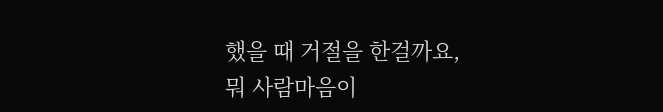했을 때 거절을 한걸까요,
뭐 사람마음이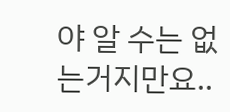야 알 수는 없는거지만요..